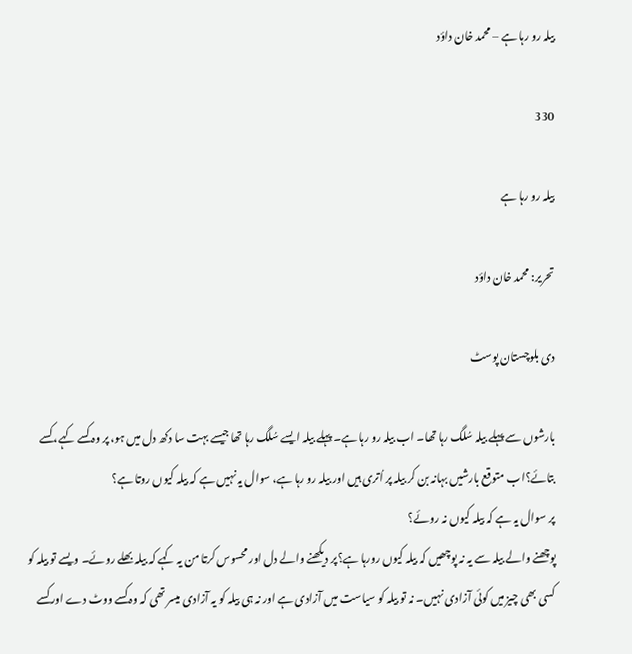بیلہ رو رہا ہے – محمد خان داؤد

330

بیلہ رو رہا ہے

تحریر: محمد خان داؤد

دی بلوچستان پوسٹ

بارشوں سے پہلے بیلہ سُلگ رہا تھا۔ اب بیلہ رو رہا ہے۔ پہلے بیلہ ایسے سُلگ رہا تھا جیسے بہت سا دکھ دل میں ہو، پر وہ کسے کہے، کسے بتائے؟اب متوقع بارشیں بہانہ بن کر بیلہ پر اُتری ہیں اور بیلہ رو رہا ہے، سوال یہ نہیں ہے کہ بیلہ کیوں روتا ہے؟
پر سوال یہ ہے کہ بیلہ کیوں نہ روئے؟
پوچھنے والے بیلہ سے یہ نہ پوچھیں کہ بیلہ کیوں رورہا ہے؟پر دیکھنے والے دل اور محسوس کرتا من یہ کہے کہ بیلہ بھلے روئے۔ ویسے تو بیلہ کو کسی بھی چیز میں کوئی آزادی نہیں۔ نہ تو بیلہ کو سیاست میں آزادی ہے اور نہ ہی بیلہ کو یہ آزادی میسر تھی کہ وہ کسے ووٹ دے اور کسے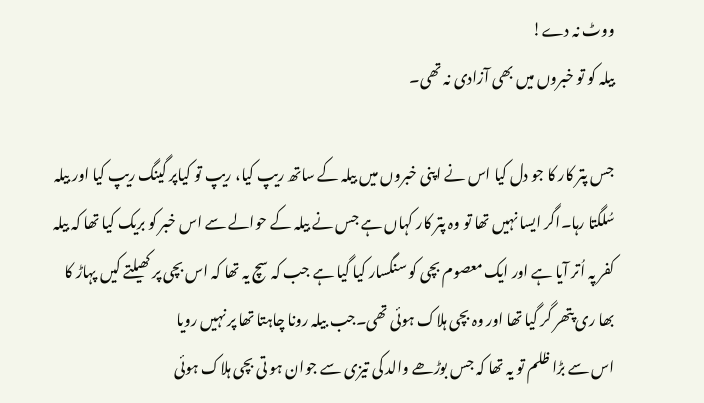ووٹ نہ دے!
بیلہ کو تو خبروں میں بھی آزادی نہ تھی۔

جس پتر کار کا جو دل کیا اس نے اپنی خبروں میں بیلہ کے ساتھ ریپ کیا، ریپ تو کیاپر گینگ ریپ کیا اور بیلہ سُلگتا رہا۔اگر ایسا نہیں تھا تو وہ پتر کار کہاں ہے جس نے بیلہ کے حوالے سے اس خبر کو بریک کیا تھا کہ بیلہ کفر پہ اُتر آیا ہے اور ایک معصوم بچی کو سنگسار کیا گیا ہے جب کہ سچ یہ تھا کہ اس بچی پر کھیلتے کیں پہاڑ کا بھا ری پتھر گر گیا تھا اور وہ بچی ہلاک ہوئی تھی۔جب بیلہ رونا چاہتا تھا پر نہیں رویا
اس سے بڑا ظلم تو یہ تھا کہ جس بوڑھے والد کی تیزی سے جوان ہو تی بچی ہلاک ہوئی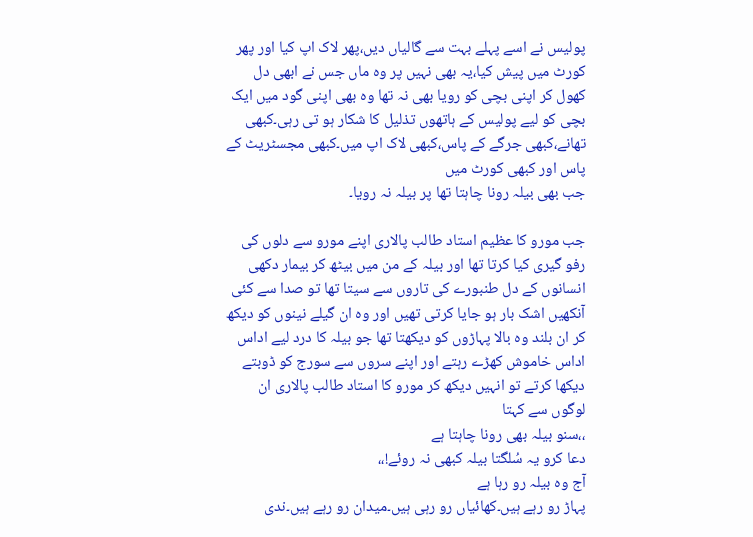پولیس نے اسے پہلے بہت سے گالیاں دیں،پھر لاک اپ کیا اور پھر کورٹ میں پیش کیا،یہ بھی نہیں پر وہ ماں جس نے ابھی دل کھول کر اپنی بچی کو رویا بھی نہ تھا وہ بھی اپنی گود میں ایک بچی کو لیے پولیس کے ہاتھوں تذلیل کا شکار ہو تی رہی۔کبھی تھانے،کبھی جرگے کے پاس،کبھی لاک اپ میں۔کبھی مجسٹریٹ کے پاس اور کبھی کورٹ میں
جب بھی بیلہ رونا چاہتا تھا پر بیلہ نہ رویا۔

جب مورو کا عظیم استاد طالب پالاری اپنے مورو سے دلوں کی رفو گیری کیا کرتا تھا اور بیلہ کے من میں بیٹھ کر بیمار دکھی انسانوں کے دل طنبورے کی تاروں سے سیتا تھا تو صدا سے کئی آنکھیں اشک بار ہو جایا کرتی تھیں اور وہ ان گیلے نینوں کو دیکھ کر ان بلند وہ بالا پہاڑوں کو دیکھتا تھا جو بیلہ کا درد لیے اداس اداس خاموش کھڑے رہتے اور اپنے سروں سے سورج کو ڈوبتے دیکھا کرتے تو انہیں دیکھ کر مورو کا استاد طالب پالاری ان لوگوں سے کہتا
،،سنو بیلہ بھی رونا چاہتا ہے
دعا کرو یہ سُلگتا بیلہ کبھی نہ روئے!،،
آج وہ بیلہ رو رہا ہے
پہاڑ رو رہے ہیں۔کھائیاں رو رہی ہیں۔میدان رو رہے ہیں۔ندی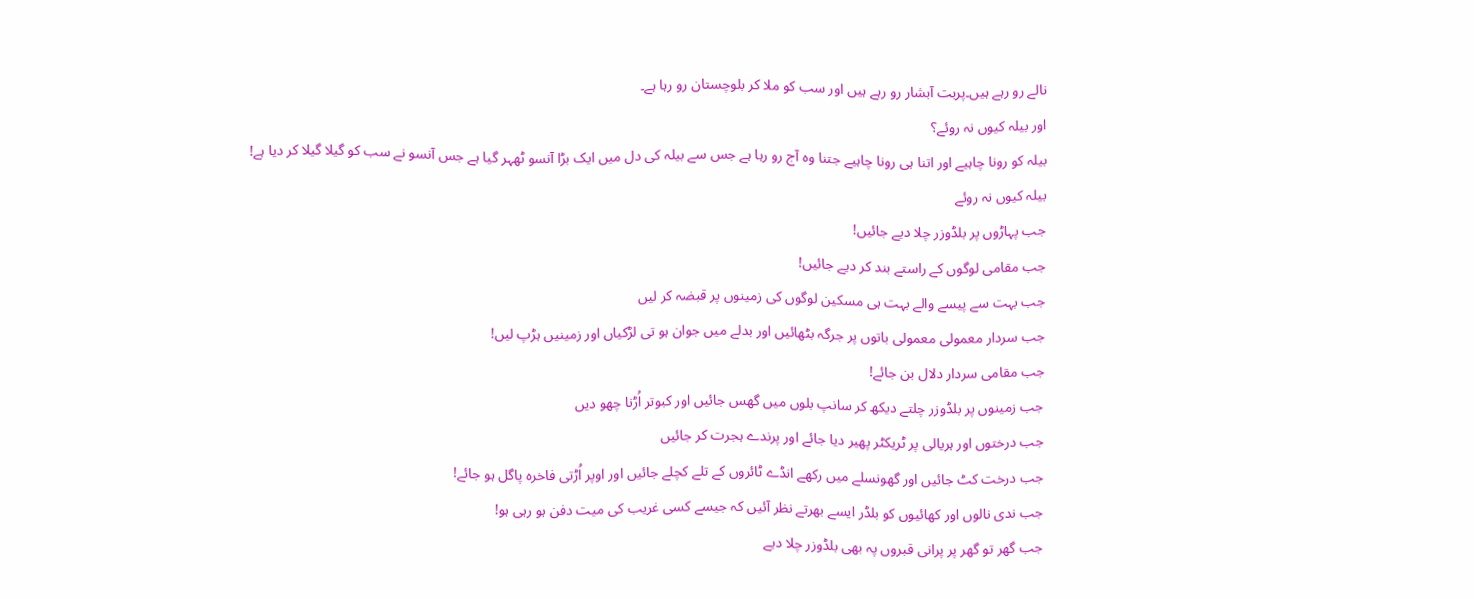نالے رو رہے ہیں۔پربت آبشار رو رہے ہیں اور سب کو ملا کر بلوچستان رو رہا ہے۔
اور بیلہ کیوں نہ روئے؟
بیلہ کو رونا چاہیے اور اتنا ہی رونا چاہیے جتنا وہ آج رو رہا ہے جس سے بیلہ کی دل میں ایک بڑا آنسو ٹھہر گیا ہے جس آنسو نے سب کو گیلا گیلا کر دیا ہے!
بیلہ کیوں نہ روئے
جب پہاڑوں پر بلڈوزر چلا دیے جائیں!
جب مقامی لوگوں کے راستے بند کر دیے جائیں!
جب بہت سے پیسے والے بہت ہی مسکین لوگوں کی زمینوں پر قبضہ کر لیں
جب سردار معمولی معمولی باتوں پر جرگہ بٹھائیں اور بدلے میں جوان ہو تی لڑکیاں اور زمینیں ہڑپ لیں!
جب مقامی سردار دلال بن جائے!
جب زمینوں پر بلڈوزر چلتے دیکھ کر سانپ بلوں میں گھس جائیں اور کبوتر اُڑنا چھو دیں
جب درختوں اور ہریالی پر ٹریکٹر پھیر دیا جائے اور پرندے ہجرت کر جائیں
جب درخت کٹ جائیں اور گھونسلے میں رکھے انڈے ٹائروں کے تلے کچلے جائیں اور اوپر اُڑتی فاخرہ پاگل ہو جائے!
جب ندی نالوں اور کھائیوں کو بلڈر ایسے بھرتے نظر آئیں کہ جیسے کسی غریب کی میت دفن ہو رہی ہو!
جب گھر تو گھر پر پرانی قبروں پہ بھی بلڈوزر چلا دیے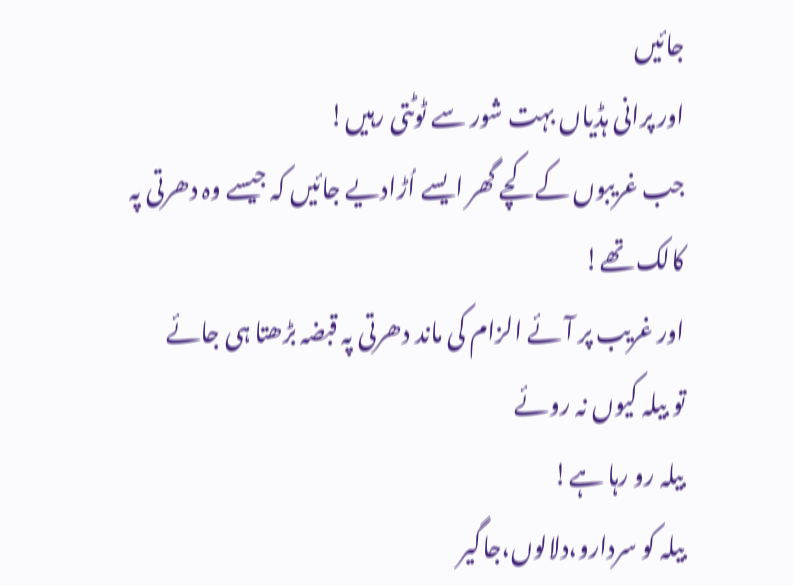جائیں
اور پرانی ہڈیاں بہت شور سے ٹوٹتی رہیں!
جب غریبوں کے کچے گھر ایسے اُڑادیے جائیں کہ جیسے وہ دھرتی پہ کالک تھے!
اور غریب پر آئے الزام کی ماند دھرتی پہ قبضہ بڑھتا ہی جائے
تو بیلہ کیوں نہ روئے
بیلہ رو رہا ہے!
بیلہ کو سردارو،دلالوں،جاگیر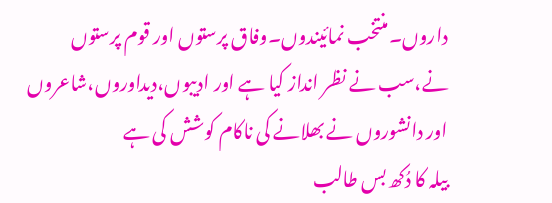داروں۔منتخب نمائیندوں۔وفاق پرستوں اور قوم پرستوں نے،سب نے نظر انداز کیا ہے اور ادیبوں،دیداوروں،شاعروں اور دانشوروں نے بھلانے کی ناکام کوشش کی ہے
بیلہ کا دُکھ بس طالب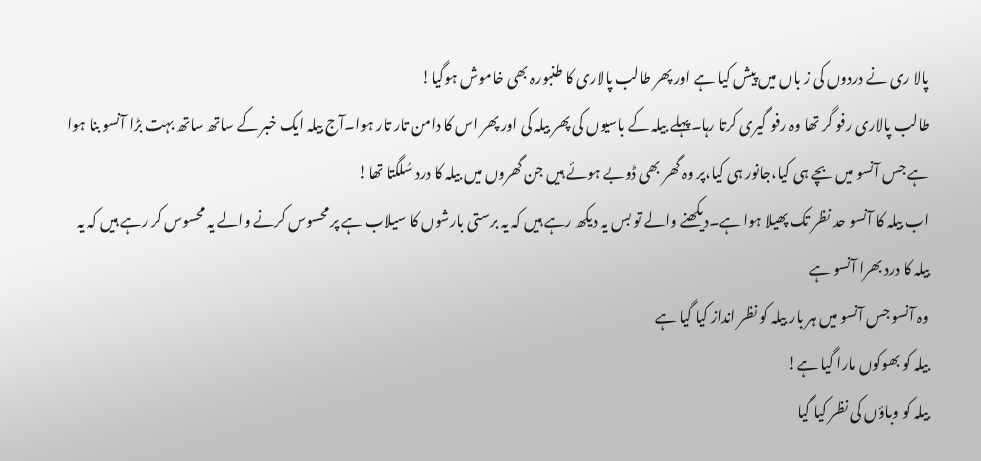پالا ری نے دردوں کی ز باں میں پیش کیا ہے اور پھر طالب پالاری کا طنبورہ بھی خاموش ہوگیا!
طالب پالاری رفو گر تھا وہ رفو گیری کرتا رہا۔پہلے بیلہ کے باسیوں کی پھر بیلہ کی اور پھر اس کا دامن تار تار ہوا۔آج بیلہ ایک خبر کے ساتھ ساتھ بہت بڑا آنسو بنا ہوا ہے جس آنسو میں بچے ہی کیا،جانور ہی کیا،پر وہ گھر بھی ڈوبے ہوئے ہیں جن گھروں میں بیلہ کا درد سُلگتا تھا!
اب بیلہ کا آنسو حد نظر تک پھیلا ہوا ہے۔دیکھنے والے تو بس یہ دیکھ رہے ہیں کہ یہ برستی بارشوں کا سیلاب ہے پر محسوس کرنے والے یہ محسوس کر رہے ہیں کہ یہ بیلہ کا درد بھرا آنسو ہے
وہ آنسو جس آنسو میں ہر بار بیلہ کو نظر انداز کیا گیا ہے
بیلہ کو بھوکوں مارا گیا ہے!
بیلہ کو وباؤں کی نظر کیا گیا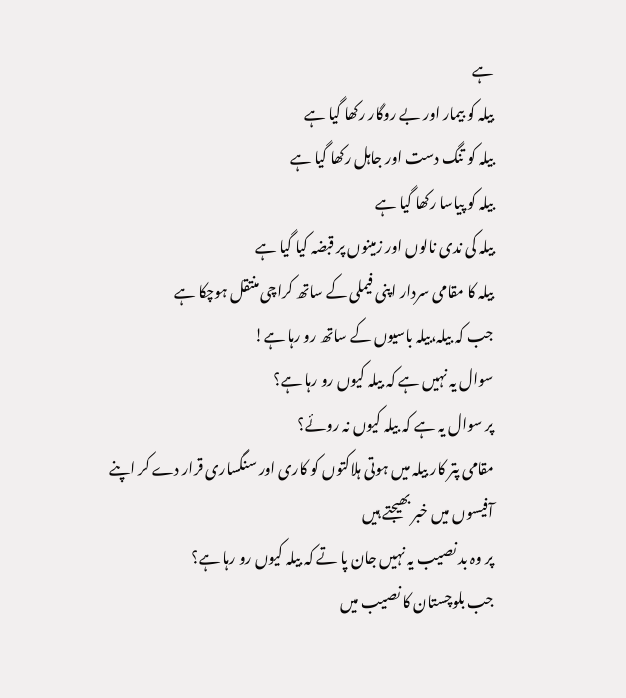ہے
بیلہ کو بیمار اور بے روگار رکھا گیا ہے
بیلہ کو تنگ دست اور جاہل رکھا گیا ہے
بیلہ کو پیاسا رکھا گیا ہے
بیلہ کی ندی نالوں اور زمینوں پر قبضہ کیا گیا ہے
بیلہ کا مقامی سردار اپنی فیملی کے ساتھ کراچی منتقل ہوچکا ہے
جب کہ بیلہ،بیلہ باسیوں کے ساتھ رو رہا ہے!
سوال یہ نہیں ہے کہ بیلہ کیوں رو رہا ہے؟
پر سوال یہ ہے کہ بیلہ کیوں نہ روئے؟
مقامی پتر کار بیلہ میں ہوتی ہلاکتوں کو کاری اور سنگساری قرار دے کر اپنے آفیسوں میں خبر بھیجتے ہیں
پر وہ بد نصیب یہ نہیں جان پا تے کہ بیلہ کیوں رو رہا ہے؟
جب بلوچستان کا نصیب میں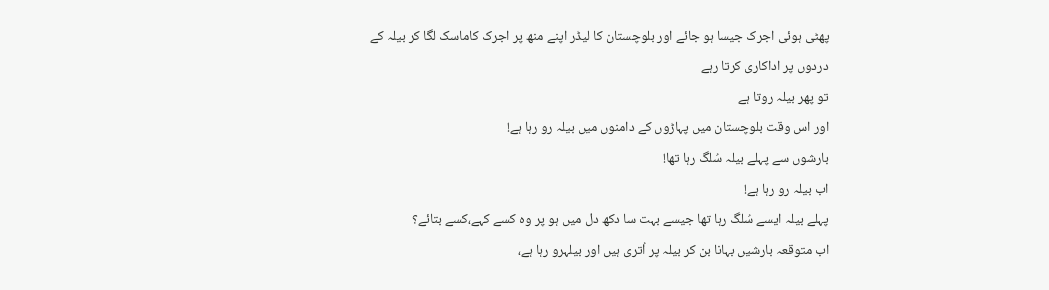پھٹی ہوئی اجرک جیسا ہو جائے اور بلوچستان کا لیڈر اپنے منھ پر اجرک کاماسک لگا کر بیلہ کے دردوں پر اداکاری کرتا رہے
تو پھر بیلہ روتا ہے
اور اس وقت بلوچستان میں پہاڑوں کے دامنوں میں بیلہ رو رہا ہے!
بارشوں سے پہلے بیلہ سُلگ رہا تھا!
اب بیلہ رو رہا ہے!
پہلے بیلہ ایسے سُلگ رہا تھا جیسے بہت سا دکھ دل میں ہو پر وہ کسے کہے،کسے بتائے؟
اب متوقعہ بارشیں بہانا بن کر بیلہ پر اُتری ہیں اور بیلہرو رہا ہے،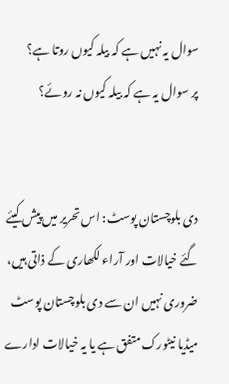سوال یہ نہیں ہے کہ بیلہ کیوں روتا ہے؟
پر سوال یہ ہے کہ بیلہ کیوں نہ روئے؟


دی بلوچستان پوسٹ: اس تحریر میں پیش کیئے گئے خیالات اور آراء لکھاری کے ذاتی ہیں، ضروری نہیں ان سے دی بلوچستان پوسٹ میڈیا نیٹورک متفق ہے یا یہ خیالات ادارے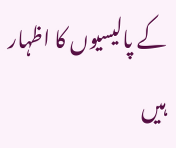کے پالیسیوں کا اظہار ہیں